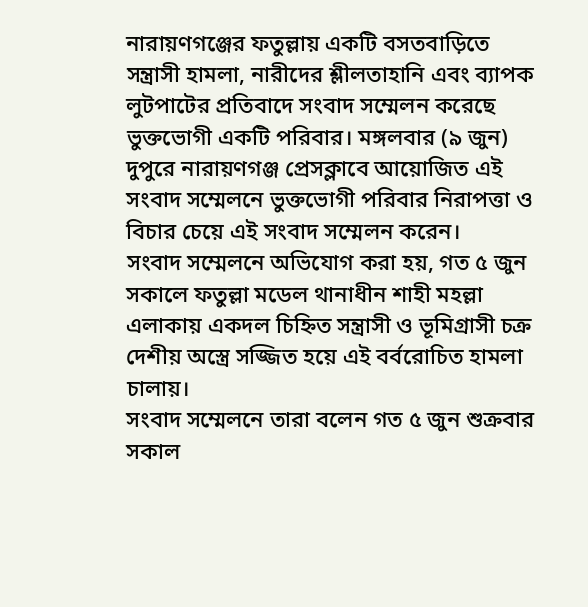নারায়ণগঞ্জের ফতুল্লায় একটি বসতবাড়িতে সন্ত্রাসী হামলা, নারীদের শ্লীলতাহানি এবং ব্যাপক লুটপাটের প্রতিবাদে সংবাদ সম্মেলন করেছে ভুক্তভোগী একটি পরিবার। মঙ্গলবার (৯ জুন) দুপুরে নারায়ণগঞ্জ প্রেসক্লাবে আয়োজিত এই সংবাদ সম্মেলনে ভুক্তভোগী পরিবার নিরাপত্তা ও বিচার চেয়ে এই সংবাদ সম্মেলন করেন।
সংবাদ সম্মেলনে অভিযোগ করা হয়, গত ৫ জুন সকালে ফতুল্লা মডেল থানাধীন শাহী মহল্লা এলাকায় একদল চিহ্নিত সন্ত্রাসী ও ভূমিগ্রাসী চক্র দেশীয় অস্ত্রে সজ্জিত হয়ে এই বর্বরোচিত হামলা চালায়।
সংবাদ সম্মেলনে তারা বলেন গত ৫ জুন শুক্রবার সকাল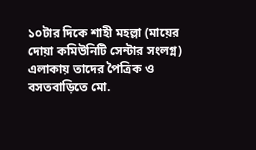১০টার দিকে শাহী মহল্লা (মায়ের দোয়া কমিউনিটি সেন্টার সংলগ্ন) এলাকায় তাদের পৈত্রিক ও বসতবাড়িতে মো.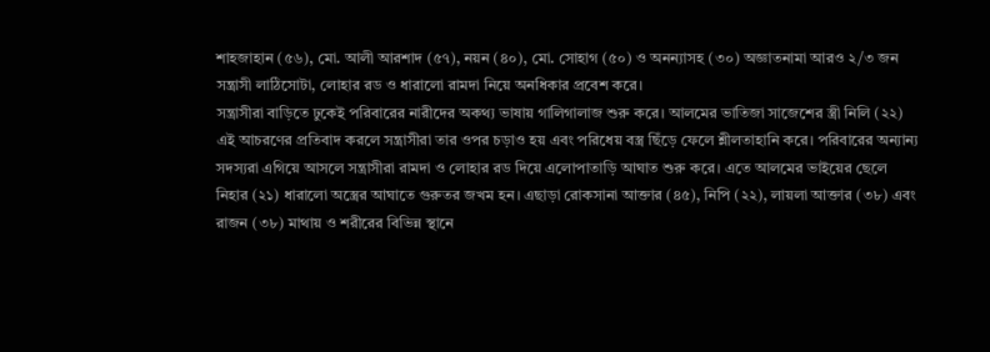শাহজাহান (৫৬), মো. আলী আরশাদ (৫৭), নয়ন (৪০), মো. সোহাগ (৫০) ও অনন্যাসহ (৩০) অজ্ঞাতনামা আরও ২/৩ জন সন্ত্রাসী লাঠিসোটা, লোহার রড ও ধারালো রামদা নিয়ে অনধিকার প্রবেশ করে।
সন্ত্রাসীরা বাড়িতে ঢুকেই পরিবারের নারীদের অকথ্য ভাষায় গালিগালাজ শুরু করে। আলমের ভাতিজা সাজেশের স্ত্রী নিলি (২২) এই আচরণের প্রতিবাদ করলে সন্ত্রাসীরা তার ওপর চড়াও হয় এবং পরিধেয় বস্ত্র ছিঁড়ে ফেলে শ্লীলতাহানি করে। পরিবারের অন্যান্য সদস্যরা এগিয়ে আসলে সন্ত্রাসীরা রামদা ও লোহার রড দিয়ে এলোপাতাড়ি আঘাত শুরু করে। এতে আলমের ভাইয়ের ছেলে নিহার (২১) ধারালো অস্ত্রের আঘাতে গুরুতর জখম হন। এছাড়া রোকসানা আক্তার (৪৫), নিপি (২২), লায়লা আক্তার (৩৮) এবং রাজন (৩৮) মাথায় ও শরীরের বিভিন্ন স্থানে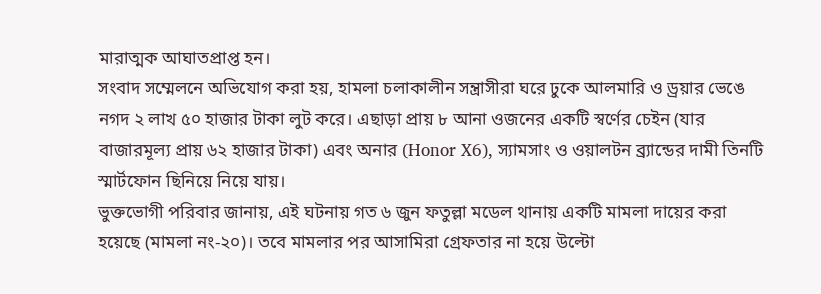মারাত্মক আঘাতপ্রাপ্ত হন।
সংবাদ সম্মেলনে অভিযোগ করা হয়, হামলা চলাকালীন সন্ত্রাসীরা ঘরে ঢুকে আলমারি ও ড্রয়ার ভেঙে নগদ ২ লাখ ৫০ হাজার টাকা লুট করে। এছাড়া প্রায় ৮ আনা ওজনের একটি স্বর্ণের চেইন (যার বাজারমূল্য প্রায় ৬২ হাজার টাকা) এবং অনার (Honor X6), স্যামসাং ও ওয়ালটন ব্র্যান্ডের দামী তিনটি স্মার্টফোন ছিনিয়ে নিয়ে যায়।
ভুক্তভোগী পরিবার জানায়, এই ঘটনায় গত ৬ জুন ফতুল্লা মডেল থানায় একটি মামলা দায়ের করা হয়েছে (মামলা নং-২০)। তবে মামলার পর আসামিরা গ্রেফতার না হয়ে উল্টো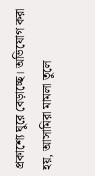প্রকাশ্যে ঘুরে বেড়াচ্ছে। অভিযোগ করা হয়, আসামিরা মামলা তুলে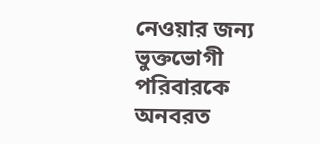নেওয়ার জন্য ভুক্তভোগী পরিবারকে অনবরত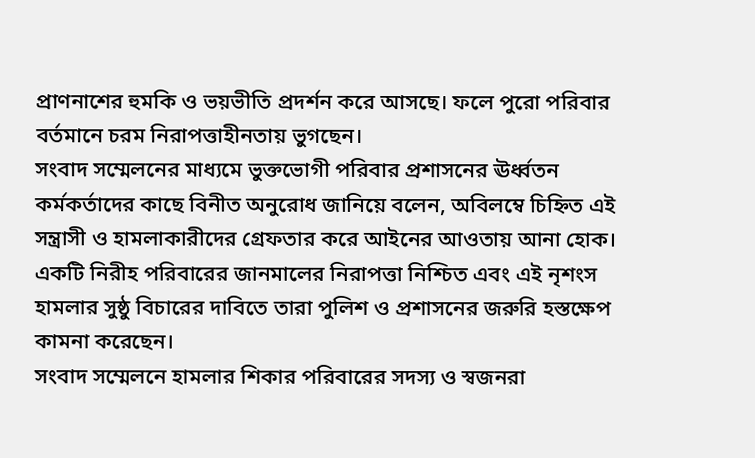প্রাণনাশের হুমকি ও ভয়ভীতি প্রদর্শন করে আসছে। ফলে পুরো পরিবার বর্তমানে চরম নিরাপত্তাহীনতায় ভুগছেন।
সংবাদ সম্মেলনের মাধ্যমে ভুক্তভোগী পরিবার প্রশাসনের ঊর্ধ্বতন কর্মকর্তাদের কাছে বিনীত অনুরোধ জানিয়ে বলেন, অবিলম্বে চিহ্নিত এই সন্ত্রাসী ও হামলাকারীদের গ্রেফতার করে আইনের আওতায় আনা হোক। একটি নিরীহ পরিবারের জানমালের নিরাপত্তা নিশ্চিত এবং এই নৃশংস হামলার সুষ্ঠু বিচারের দাবিতে তারা পুলিশ ও প্রশাসনের জরুরি হস্তক্ষেপ কামনা করেছেন।
সংবাদ সম্মেলনে হামলার শিকার পরিবারের সদস্য ও স্বজনরা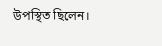উপস্থিত ছিলেন।